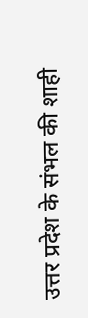उत्तर प्रदेश के संभल की शाही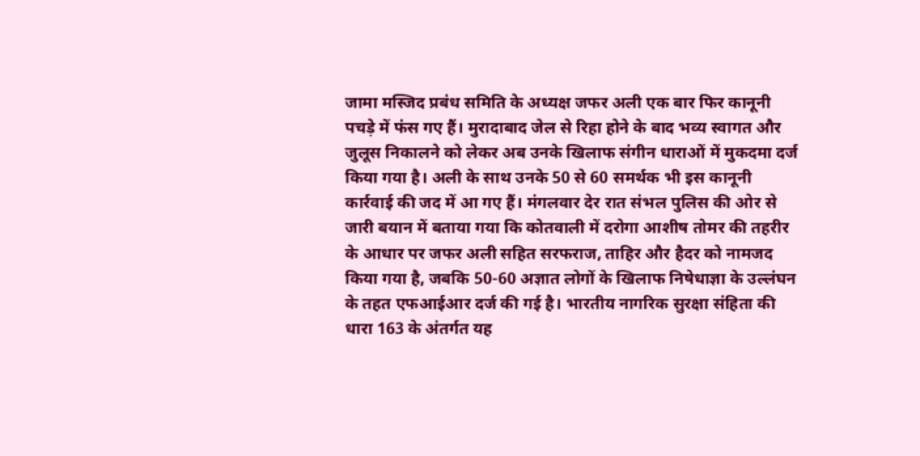जामा मस्जिद प्रबंध समिति के अध्यक्ष जफर अली एक बार फिर कानूनी पचड़े में फंस गए हैं। मुरादाबाद जेल से रिहा होने के बाद भव्य स्वागत और जुलूस निकालने को लेकर अब उनके खिलाफ संगीन धाराओं में मुकदमा दर्ज किया गया है। अली के साथ उनके 50 से 60 समर्थक भी इस कानूनी कार्रवाई की जद में आ गए हैं। मंगलवार देर रात संभल पुलिस की ओर से जारी बयान में बताया गया कि कोतवाली में दरोगा आशीष तोमर की तहरीर के आधार पर जफर अली सहित सरफराज, ताहिर और हैदर को नामजद किया गया है, जबकि 50-60 अज्ञात लोगों के खिलाफ निषेधाज्ञा के उल्लंघन के तहत एफआईआर दर्ज की गई है। भारतीय नागरिक सुरक्षा संहिता की धारा 163 के अंतर्गत यह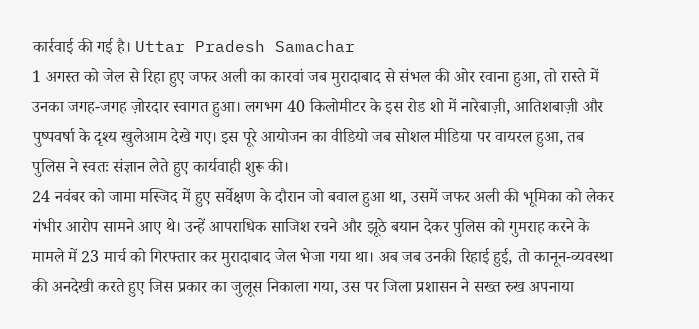कार्रवाई की गई है। Uttar Pradesh Samachar
1 अगस्त को जेल से रिहा हुए जफर अली का कारवां जब मुरादाबाद से संभल की ओर रवाना हुआ, तो रास्ते में उनका जगह-जगह ज़ोरदार स्वागत हुआ। लगभग 40 किलोमीटर के इस रोड शो में नारेबाज़ी, आतिशबाज़ी और पुष्पवर्षा के दृश्य खुलेआम देखे गए। इस पूरे आयोजन का वीडियो जब सोशल मीडिया पर वायरल हुआ, तब पुलिस ने स्वतः संज्ञान लेते हुए कार्यवाही शुरू की।
24 नवंबर को जामा मस्जिद में हुए सर्वेक्षण के दौरान जो बवाल हुआ था, उसमें जफर अली की भूमिका को लेकर गंभीर आरोप सामने आए थे। उन्हें आपराधिक साजिश रचने और झूठे बयान देकर पुलिस को गुमराह करने के मामले में 23 मार्च को गिरफ्तार कर मुरादाबाद जेल भेजा गया था। अब जब उनकी रिहाई हुई, तो कानून-व्यवस्था की अनदेखी करते हुए जिस प्रकार का जुलूस निकाला गया, उस पर जिला प्रशासन ने सख्त रुख अपनाया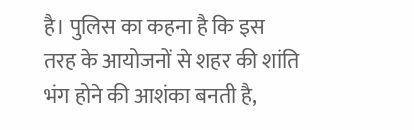है। पुलिस का कहना है कि इस तरह के आयोजनों से शहर की शांति भंग होने की आशंका बनती है,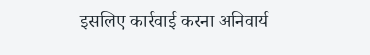इसलिए कार्रवाई करना अनिवार्य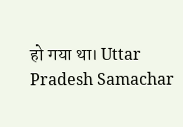हो गया था। Uttar Pradesh Samachar